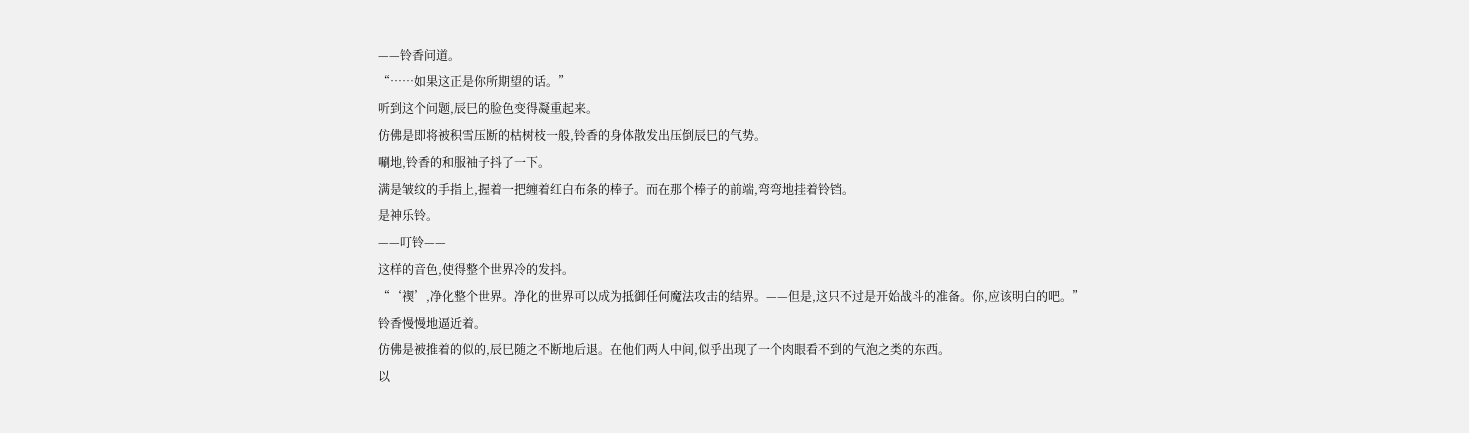——铃香问道。
“……如果这正是你所期望的话。”
听到这个问题,辰巳的脸色变得凝重起来。
仿佛是即将被积雪压断的枯树枝一般,铃香的身体散发出压倒辰巳的气势。
唰地,铃香的和服袖子抖了一下。
满是皱纹的手指上,握着一把缠着红白布条的棒子。而在那个棒子的前端,弯弯地挂着铃铛。
是神乐铃。
——叮铃——
这样的音色,使得整个世界冷的发抖。
“‘禊’,净化整个世界。净化的世界可以成为抵御任何魔法攻击的结界。——但是,这只不过是开始战斗的准备。你,应该明白的吧。”
铃香慢慢地逼近着。
仿佛是被推着的似的,辰巳随之不断地后退。在他们两人中间,似乎出现了一个肉眼看不到的气泡之类的东西。
以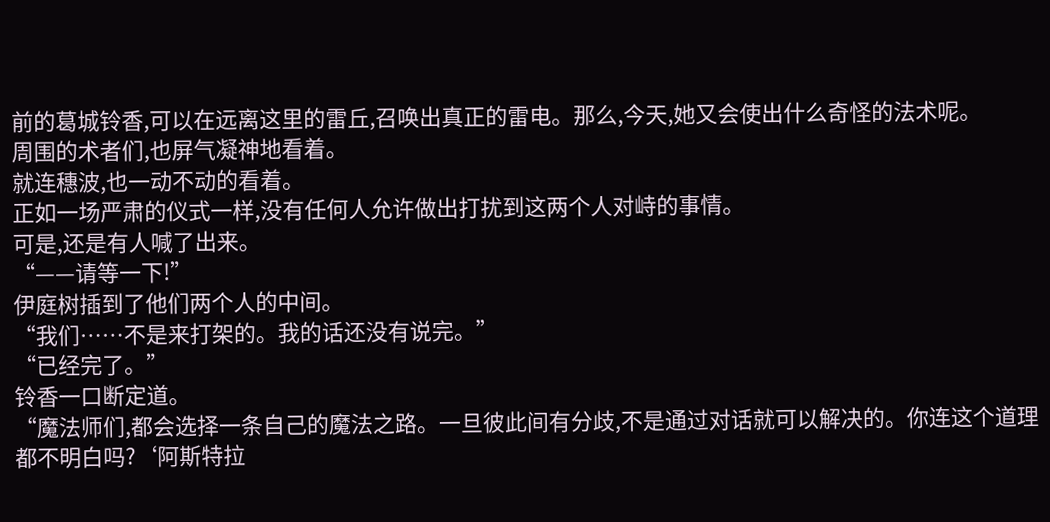前的葛城铃香,可以在远离这里的雷丘,召唤出真正的雷电。那么,今天,她又会使出什么奇怪的法术呢。
周围的术者们,也屏气凝神地看着。
就连穗波,也一动不动的看着。
正如一场严肃的仪式一样,没有任何人允许做出打扰到这两个人对峙的事情。
可是,还是有人喊了出来。
“——请等一下!”
伊庭树插到了他们两个人的中间。
“我们……不是来打架的。我的话还没有说完。”
“已经完了。”
铃香一口断定道。
“魔法师们,都会选择一条自己的魔法之路。一旦彼此间有分歧,不是通过对话就可以解决的。你连这个道理都不明白吗?‘阿斯特拉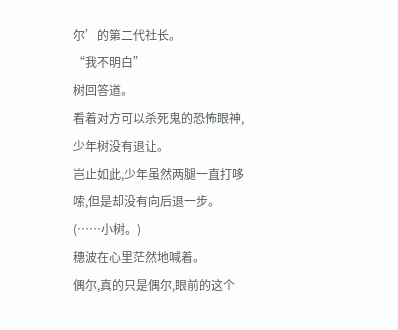尔’的第二代社长。
“我不明白”
树回答道。
看着对方可以杀死鬼的恐怖眼神,少年树没有退让。
岂止如此,少年虽然两腿一直打哆嗦,但是却没有向后退一步。
(……小树。)
穗波在心里茫然地喊着。
偶尔,真的只是偶尔,眼前的这个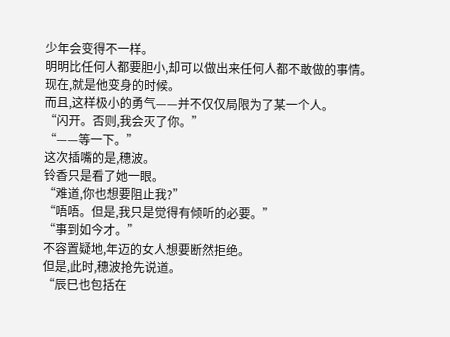少年会变得不一样。
明明比任何人都要胆小,却可以做出来任何人都不敢做的事情。
现在,就是他变身的时候。
而且,这样极小的勇气——并不仅仅局限为了某一个人。
“闪开。否则,我会灭了你。”
“——等一下。”
这次插嘴的是,穗波。
铃香只是看了她一眼。
“难道,你也想要阻止我?”
“唔唔。但是,我只是觉得有倾听的必要。”
“事到如今才。”
不容置疑地,年迈的女人想要断然拒绝。
但是,此时,穗波抢先说道。
“辰巳也包括在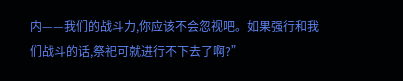内——我们的战斗力,你应该不会忽视吧。如果强行和我们战斗的话,祭祀可就进行不下去了啊?”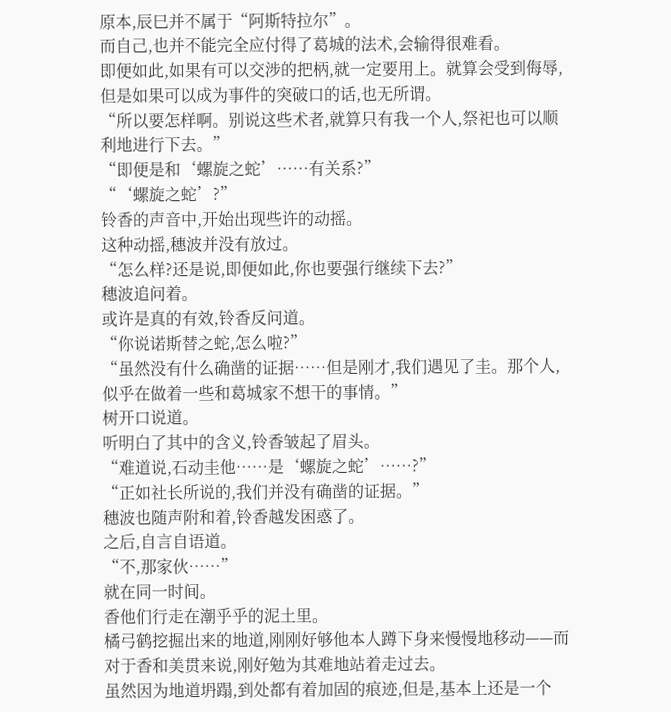原本,辰巳并不属于“阿斯特拉尔”。
而自己,也并不能完全应付得了葛城的法术,会输得很难看。
即便如此,如果有可以交涉的把柄,就一定要用上。就算会受到侮辱,但是如果可以成为事件的突破口的话,也无所谓。
“所以要怎样啊。别说这些术者,就算只有我一个人,祭祀也可以顺利地进行下去。”
“即便是和‘螺旋之蛇’……有关系?”
“‘螺旋之蛇’?”
铃香的声音中,开始出现些许的动摇。
这种动摇,穗波并没有放过。
“怎么样?还是说,即便如此,你也要强行继续下去?”
穗波追问着。
或许是真的有效,铃香反问道。
“你说诺斯替之蛇,怎么啦?”
“虽然没有什么确凿的证据……但是刚才,我们遇见了圭。那个人,似乎在做着一些和葛城家不想干的事情。”
树开口说道。
听明白了其中的含义,铃香皱起了眉头。
“难道说,石动圭他……是‘螺旋之蛇’……?”
“正如社长所说的,我们并没有确凿的证据。”
穗波也随声附和着,铃香越发困惑了。
之后,自言自语道。
“不,那家伙……”
就在同一时间。
香他们行走在潮乎乎的泥土里。
橘弓鹤挖掘出来的地道,刚刚好够他本人蹲下身来慢慢地移动——而对于香和美贯来说,刚好勉为其难地站着走过去。
虽然因为地道坍蹋,到处都有着加固的痕迹,但是,基本上还是一个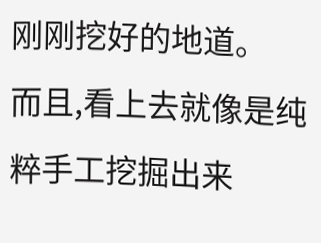刚刚挖好的地道。
而且,看上去就像是纯粹手工挖掘出来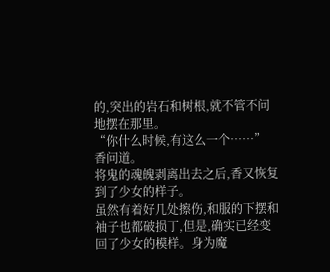的,突出的岩石和树根,就不管不问地摆在那里。
“你什么时候,有这么一个……”
香问道。
将鬼的魂魄剥离出去之后,香又恢复到了少女的样子。
虽然有着好几处擦伤,和服的下摆和袖子也都破损丁,但是,确实已经变回了少女的模样。身为魔